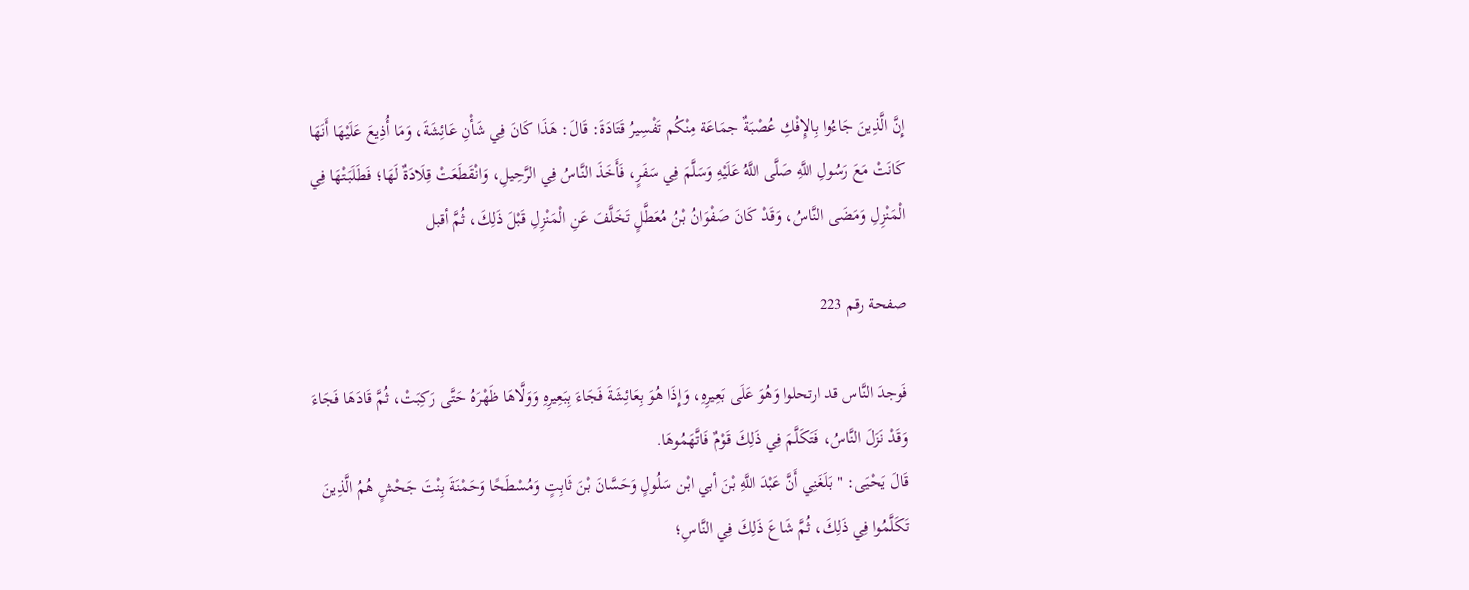إِنَّ الَّذِينَ جَاءُوا بِالإِفْكِ عُصْبَةٌ جمَاعَة مِنْكُم تَفْسِيرُ قَتَادَةَ: قَالَ: هَذَا كَانَ فِي شَأْنِ عَائِشَةَ، وَمَا أُذِيعَ عَلَيْهَا أَنَهَا كَانَتْ مَعَ رَسُولِ اللَّهِ صَلَّى اللَّهُ عَلَيْهِ وَسَلَّمَ فِي سَفَرٍ، فَأَخَذَ النَّاسُ فِي الرَّحِيلِ، وَانْقَطَعَتْ قِلَادَةٌ لَهَا؛ فَطَلَبَتْهَا فِي الْمَنْزِلِ وَمَضَى النَّاسُ، وَقَدْ كَانَ صَفْوَانُ بْنُ مُعَطَّلٍ تَخَلَّفَ عَنِ الْمَنْزِلِ قَبْلَ ذَلِكَ، ثُمَّ أقبل

صفحة رقم 223

فَوجدَ النَّاس قد ارتحلوا وَهُوَ عَلَى بَعِيرِهِ، وَإِذَا هُوَ بِعَائِشَةَ فَجَاءَ بِبَعِيرِهِ وَوَلَّاهَا ظَهْرَهُ حَتَّى رَكِبَتْ، ثُمَّ قَادَهَا فَجَاءَ وَقَدْ نَزَلَ النَّاسُ، فَتَكَلَّمَ فِي ذَلِكَ قَوْمٌ فَاتَّهَمُوهَا.
قَالَ يَحْيَى: " بَلَغَنِي أَنَّ عَبْدَ اللَّهِ بْنَ أبي ابْن سَلُولٍ وَحَسَّانَ بْنَ ثَابِتٍ وَمُسْطَحًا وَحَمْنَةَ بِنْتَ جَحْشٍ هُمُ الَّذِينَ تَكَلَّمُوا فِي ذَلِكَ، ثُمَّ شَاعَ ذَلِكَ فِي النَّاسِ؛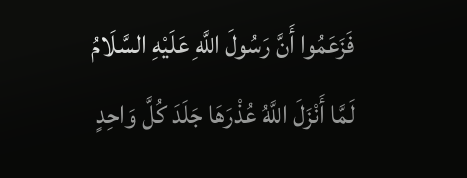فَزَعَمُوا أَنَّ رَسُولَ اللَّهِ عَلَيْهِ السَّلَامُ لَمَّا أَنْزَلَ اللَّهُ عُذْرَهَا جَلَدَ كُلَّ وَاحِدٍ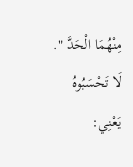مِنْهُمَا الْحَدَّ ". لَا تَحْسَبُوهُ يَعْنِي: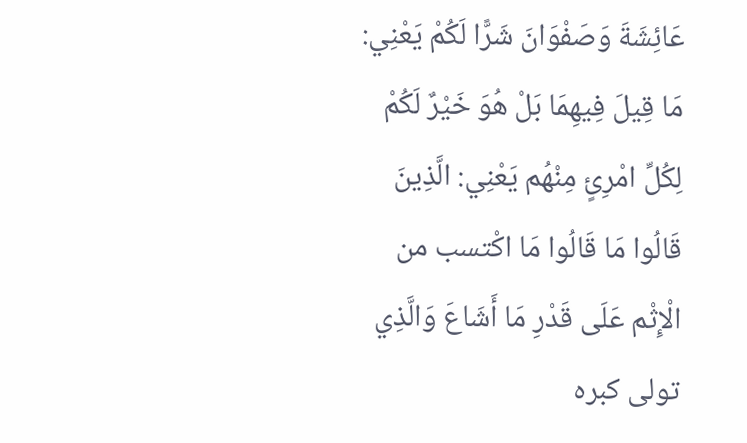عَائِشَةَ وَصَفْوَانَ شَرًّا لَكُمْ يَعْنِي: مَا قِيلَ فِيهِمَا بَلْ هُوَ خَيْرٌ لَكُمْ لِكُلِّ امْرِئٍ مِنْهُم يَعْنِي: الَّذِينَ قَالُوا مَا قَالُوا مَا اكْتسب من الْإِثْم عَلَى قَدْرِ مَا أَشَاعَ وَالَّذِي تولى كبره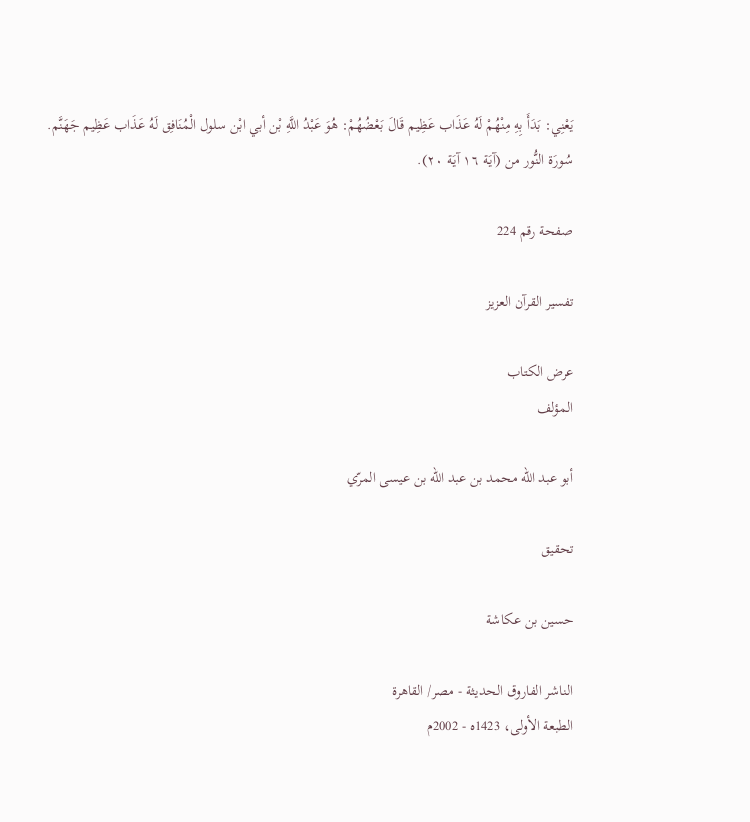يَعْنِي: بَدَأَ بِهِ مِنْهُمْ لَهُ عَذَاب عَظِيم قَالَ بَعْضُهُمْ: هُوَ عَبْدُ اللَّهِ بْن أبي ابْن سلول الْمُنَافِق لَهُ عَذَاب عَظِيم جَهَنَّم.
سُورَة النُّور من (آيَة ١٦ آيَة ٢٠).

صفحة رقم 224

تفسير القرآن العزيز

عرض الكتاب
المؤلف

أبو عبد الله محمد بن عبد الله بن عيسى المرّي

تحقيق

حسين بن عكاشة

الناشر الفاروق الحديثة - مصر/ القاهرة
الطبعة الأولى، 1423ه - 2002م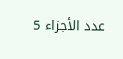عدد الأجزاء 5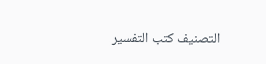التصنيف كتب التفسير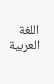اللغة العربية